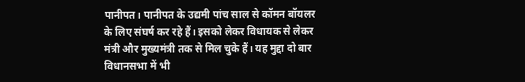पानीपत। पानीपत के उद्यमी पांच साल से कॉमन बॉयलर के लिए संघर्ष कर रहे हैं। इसको लेकर विधायक से लेकर मंत्री और मुख्यमंत्री तक से मिल चुके हैं। यह मुद्दा दो बार विधानसभा में भी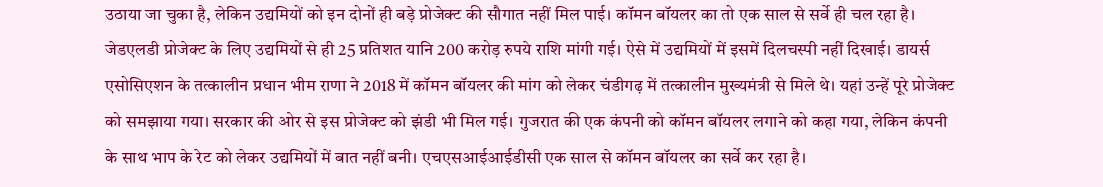उठाया जा चुका है, लेकिन उद्यमियों को इन दोनों ही बड़े प्रोजेक्ट की सौगात नहीं मिल पाई। कॉमन बॉयलर का तो एक साल से सर्वे ही चल रहा है।
जेडएलडी प्रोजेक्ट के लिए उद्यमियों से ही 25 प्रतिशत यानि 200 करोड़ रुपये राशि मांगी गई। ऐसे में उद्यमियों में इसमें दिलचस्पी नहीं दिखाई। डायर्स एसोसिएशन के तत्कालीन प्रधान भीम राणा ने 2018 में कॉमन बॉयलर की मांग को लेकर चंडीगढ़ में तत्कालीन मुख्यमंत्री से मिले थे। यहां उन्हें पूरे प्रोजेक्ट को समझाया गया। सरकार की ओर से इस प्रोजेक्ट को झंडी भी मिल गई। गुजरात की एक कंपनी को कॉमन बॉयलर लगाने को कहा गया, लेकिन कंपनी के साथ भाप के रेट को लेकर उद्यमियों में बात नहीं बनी। एचएसआईआईडीसी एक साल से कॉमन बॉयलर का सर्वे कर रहा है।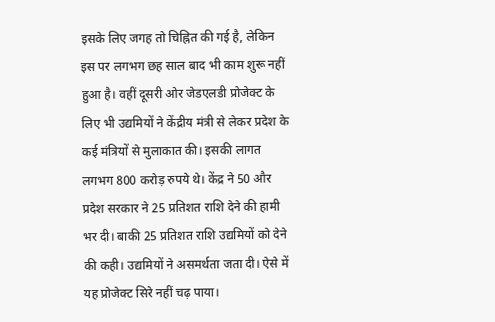इसके लिए जगह तो चिह्नित की गई है, लेकिन इस पर लगभग छह साल बाद भी काम शुरू नहीं हुआ है। वहीं दूसरी ओर जेडएलडी प्रोजेक्ट के लिए भी उद्यमियों ने केंद्रीय मंत्री से लेकर प्रदेश के कई मंत्रियों से मुलाकात की। इसकी लागत लगभग 800 करोड़ रुपये थे। केंद्र ने 50 और प्रदेश सरकार ने 25 प्रतिशत राशि देने की हामी भर दी। बाकी 25 प्रतिशत राशि उद्यमियों को देने की कही। उद्यमियों ने असमर्थता जता दी। ऐसे में यह प्रोजेक्ट सिरे नहीं चढ़ पाया।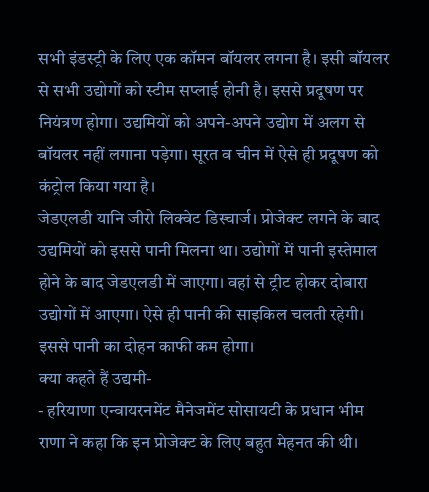सभी इंडस्ट्री के लिए एक कॉमन बॉयलर लगना है। इसी बॉयलर से सभी उद्योगों को स्टीम सप्लाई होनी है। इससे प्रदूषण पर नियंत्रण होगा। उद्यमियों को अपने-अपने उद्योग में अलग से बॉयलर नहीं लगाना पड़ेगा। सूरत व चीन में ऐसे ही प्रदूषण को कंट्रोल किया गया है।
जेडएलडी यानि जीरो लिक्वेट डिस्चार्ज। प्रोजेक्ट लगने के बाद उद्यमियों को इससे पानी मिलना था। उद्योगों में पानी इस्तेमाल होने के बाद जेडएलडी में जाएगा। वहां से ट्रीट होकर दोबारा उद्योगों में आएगा। ऐसे ही पानी की साइकिल चलती रहेगी। इससे पानी का दोहन काफी कम होगा।
क्या कहते हैं उद्यमी-
- हरियाणा एन्वायरनमेंट मैनेजमेंट सोसायटी के प्रधान भीम राणा ने कहा कि इन प्रोजेक्ट के लिए बहुत मेहनत की थी।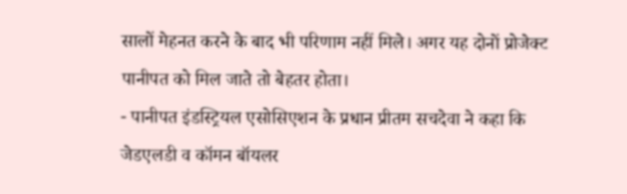सालों मेहनत करने के बाद भी परिणाम नहीं मिले। अगर यह दोनों प्रोजेक्ट पानीपत को मिल जाते तो बेहतर होता।
- पानीपत इंडस्ट्रियल एसोसिएशन के प्रधान प्रीतम सचदेवा ने कहा कि जेडएलडी व कॉमन बॉयलर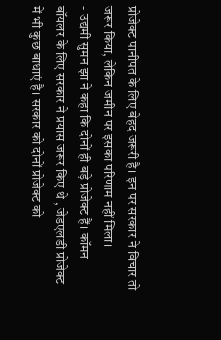प्रोजेक्ट पानीपत के लिए बेहद जरूरी है। इन पर सरकार ने विचार तो जरूर किया, लेकिन जमीन पर इसका परिणाम नहीं मिला।
- उद्यमी सुमन झा ने कहा कि दोनों ही बड़े प्रोजेक्ट हैं। कॉमन बॉयलर के लिए सरकार ने प्रयास जरूर किए थे , जेडएलडी प्रोजेक्ट में भी कुछ बाधाएं है। सरकार को दोनों प्रोजेक्ट को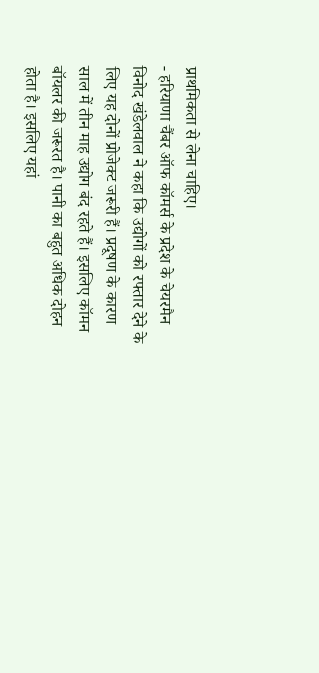प्राथमिकता से लेना चाहिए।
- हरियाणा चैंबर ऑफ कॉमर्स के प्रदेश के चेयरमैन विनोद खंडेलवाल ने कहा कि उद्योगों को रफ्तार देने के लिए यह दोनों प्रोजेक्ट जरूरी हैं। प्रदूषण के कारण साल में तीन माह उद्योग बंद रहते हैं। इसलिए कॉमन बॉयलर की जरूरत है। पानी का बहुत अधिक दोहन होता है। इसलिए यहां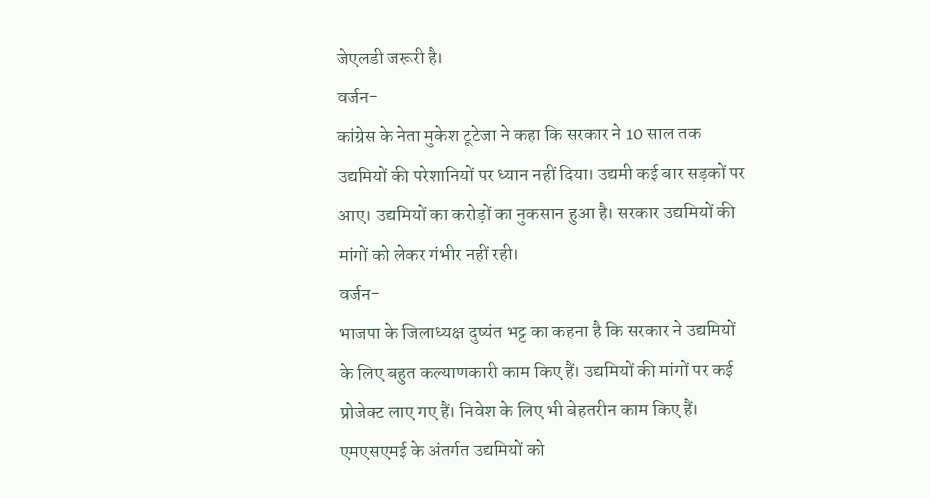जेएलडी जरूरी है।
वर्जन-
कांग्रेस के नेता मुकेश टूटेजा ने कहा कि सरकार ने 10 साल तक उद्यमियों की परेशानियों पर ध्यान नहीं दिया। उद्यमी कई बार सड़कों पर आए। उद्यमियों का करोड़ों का नुकसान हुआ है। सरकार उद्यमियों की मांगों को लेकर गंभीर नहीं रही।
वर्जन-
भाजपा के जिलाध्यक्ष दुष्यंत भट्ट का कहना है कि सरकार ने उद्यमियों के लिए बहुत कल्याणकारी काम किए हैं। उद्यमियों की मांगों पर कई प्रोजेक्ट लाए गए हैं। निवेश के लिए भी बेहतरीन काम किए हैं। एमएसएमई के अंतर्गत उद्यमियों को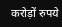करोड़ों रुपये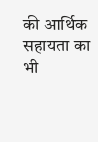की आर्थिक सहायता का भी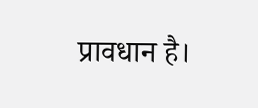प्रावधान है।